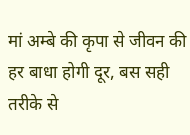मां अम्बे की कृपा से जीवन की हर बाधा होगी दूर, बस सही तरीके से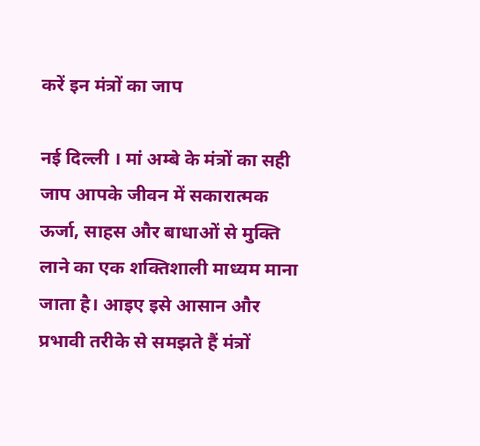करें इन मंत्रों का जाप

नई दिल्ली । मां अम्बे के मंत्रों का सही जाप आपके जीवन में सकारात्मक ऊर्जा, साहस और बाधाओं से मुक्ति लाने का एक शक्तिशाली माध्यम माना जाता है। आइए इसे आसान और प्रभावी तरीके से समझते हैं मंत्रों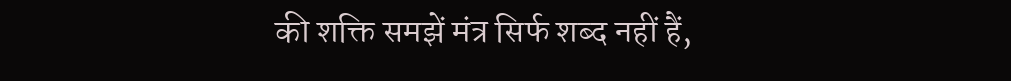की शक्ति समझें मंत्र सिर्फ शब्द नहीं हैं,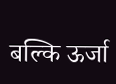बल्कि ऊर्जा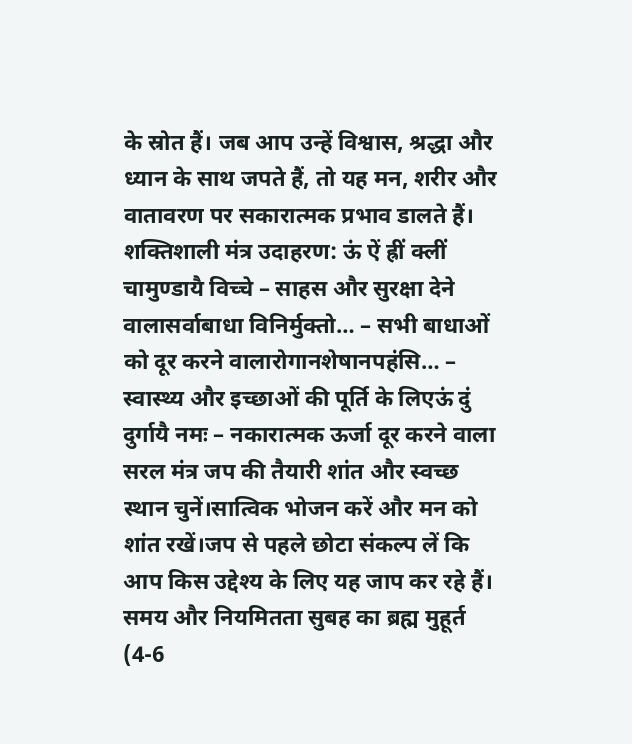के स्रोत हैं। जब आप उन्हें विश्वास, श्रद्धा और ध्यान के साथ जपते हैं, तो यह मन, शरीर और वातावरण पर सकारात्मक प्रभाव डालते हैं। शक्तिशाली मंत्र उदाहरण: ऊं ऐं ह्रीं क्लीं चामुण्डायै विच्चे – साहस और सुरक्षा देने वालासर्वाबाधा विनिर्मुक्तो… – सभी बाधाओं को दूर करने वालारोगानशेषानपहंसि… – स्वास्थ्य और इच्छाओं की पूर्ति के लिएऊं दुं दुर्गायै नमः – नकारात्मक ऊर्जा दूर करने वाला सरल मंत्र जप की तैयारी शांत और स्वच्छ स्थान चुनें।सात्विक भोजन करें और मन को शांत रखें।जप से पहले छोटा संकल्प लें कि आप किस उद्देश्य के लिए यह जाप कर रहे हैं। समय और नियमितता सुबह का ब्रह्म मुहूर्त (4-6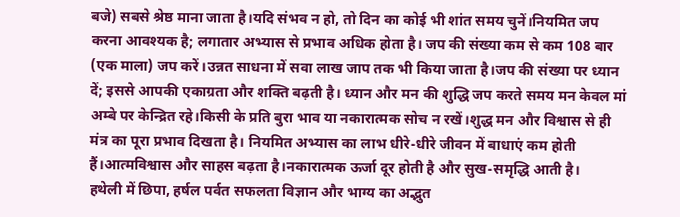बजे) सबसे श्रेष्ठ माना जाता है।यदि संभव न हो, तो दिन का कोई भी शांत समय चुनें।नियमित जप करना आवश्यक है; लगातार अभ्यास से प्रभाव अधिक होता है। जप की संख्या कम से कम 108 बार (एक माला) जप करें।उन्नत साधना में सवा लाख जाप तक भी किया जाता है।जप की संख्या पर ध्यान दें; इससे आपकी एकाग्रता और शक्ति बढ़ती है। ध्यान और मन की शुद्धि जप करते समय मन केवल मां अम्बे पर केन्द्रित रहे।किसी के प्रति बुरा भाव या नकारात्मक सोच न रखें।शुद्ध मन और विश्वास से ही मंत्र का पूरा प्रभाव दिखता है। नियमित अभ्यास का लाभ धीरे-धीरे जीवन में बाधाएं कम होती हैं।आत्मविश्वास और साहस बढ़ता है।नकारात्मक ऊर्जा दूर होती है और सुख-समृद्धि आती है।
हथेली में छिपा, हर्षल पर्वत सफलता विज्ञान और भाग्य का अद्भुत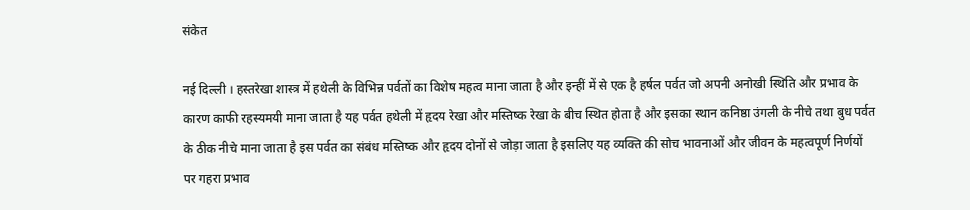संकेत

नई दिल्ली । हस्तरेखा शास्त्र में हथेली के विभिन्न पर्वतों का विशेष महत्व माना जाता है और इन्हीं में से एक है हर्षल पर्वत जो अपनी अनोखी स्थिति और प्रभाव के कारण काफी रहस्यमयी माना जाता है यह पर्वत हथेली में हृदय रेखा और मस्तिष्क रेखा के बीच स्थित होता है और इसका स्थान कनिष्ठा उंगली के नीचे तथा बुध पर्वत के ठीक नीचे माना जाता है इस पर्वत का संबंध मस्तिष्क और हृदय दोनों से जोड़ा जाता है इसलिए यह व्यक्ति की सोच भावनाओं और जीवन के महत्वपूर्ण निर्णयों पर गहरा प्रभाव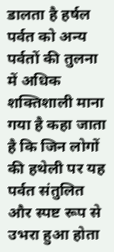डालता है हर्षल पर्वत को अन्य पर्वतों की तुलना में अधिक शक्तिशाली माना गया है कहा जाता है कि जिन लोगों की हथेली पर यह पर्वत संतुलित और स्पष्ट रूप से उभरा हुआ होता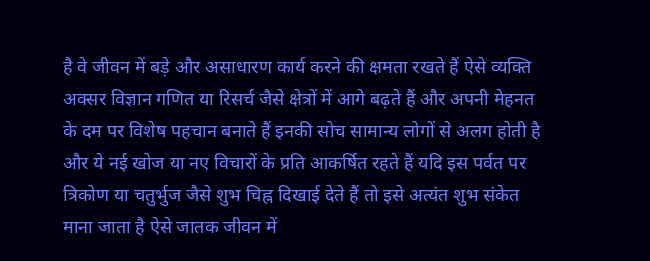है वे जीवन में बड़े और असाधारण कार्य करने की क्षमता रखते हैं ऐसे व्यक्ति अक्सर विज्ञान गणित या रिसर्च जैसे क्षेत्रों में आगे बढ़ते हैं और अपनी मेहनत के दम पर विशेष पहचान बनाते हैं इनकी सोच सामान्य लोगों से अलग होती है और ये नई खोज या नए विचारों के प्रति आकर्षित रहते हैं यदि इस पर्वत पर त्रिकोण या चतुर्भुज जैसे शुभ चिह्न दिखाई देते हैं तो इसे अत्यंत शुभ संकेत माना जाता है ऐसे जातक जीवन में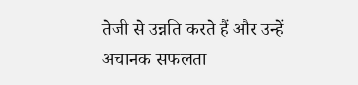तेजी से उन्नति करते हैं और उन्हें अचानक सफलता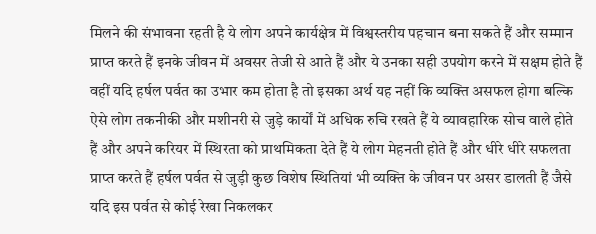मिलने की संभावना रहती है ये लोग अपने कार्यक्षेत्र में विश्वस्तरीय पहचान बना सकते हैं और सम्मान प्राप्त करते हैं इनके जीवन में अवसर तेजी से आते हैं और ये उनका सही उपयोग करने में सक्षम होते हैं वहीं यदि हर्षल पर्वत का उभार कम होता है तो इसका अर्थ यह नहीं कि व्यक्ति असफल होगा बल्कि ऐसे लोग तकनीकी और मशीनरी से जुड़े कार्यों में अधिक रुचि रखते हैं ये व्यावहारिक सोच वाले होते हैं और अपने करियर में स्थिरता को प्राथमिकता देते हैं ये लोग मेहनती होते हैं और धीरे धीरे सफलता प्राप्त करते हैं हर्षल पर्वत से जुड़ी कुछ विशेष स्थितियां भी व्यक्ति के जीवन पर असर डालती हैं जैसे यदि इस पर्वत से कोई रेखा निकलकर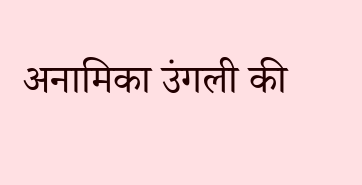अनामिका उंगली की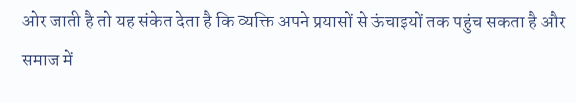ओर जाती है तो यह संकेत देता है कि व्यक्ति अपने प्रयासों से ऊंचाइयों तक पहुंच सकता है और समाज में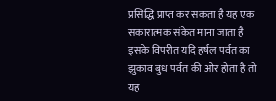प्रसिद्धि प्राप्त कर सकता है यह एक सकारात्मक संकेत माना जाता है इसके विपरीत यदि हर्षल पर्वत का झुकाव बुध पर्वत की ओर होता है तो यह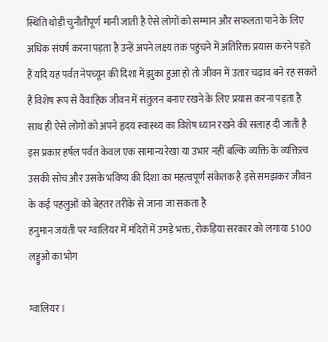स्थिति थोड़ी चुनौतीपूर्ण मानी जाती है ऐसे लोगों को सम्मान और सफलता पाने के लिए अधिक संघर्ष करना पड़ता है उन्हें अपने लक्ष्य तक पहुंचने में अतिरिक्त प्रयास करने पड़ते हैं यदि यह पर्वत नेपच्यून की दिशा में झुका हुआ हो तो जीवन में उतार चढ़ाव बने रह सकते हैं विशेष रूप से वैवाहिक जीवन में संतुलन बनाए रखने के लिए प्रयास करना पड़ता है साथ ही ऐसे लोगों को अपने हृदय स्वास्थ्य का विशेष ध्यान रखने की सलाह दी जाती है इस प्रकार हर्षल पर्वत केवल एक सामान्य रेखा या उभार नहीं बल्कि व्यक्ति के व्यक्तित्व उसकी सोच और उसके भविष्य की दिशा का महत्वपूर्ण संकेतक है इसे समझकर जीवन के कई पहलुओं को बेहतर तरीके से जाना जा सकता है
हनुमान जयंती पर ग्वालियर में मंदिरों में उमड़े भक्त, रोकड़िया सरकार को लगाया 5100 लड्डुओं का भोग

ग्वालियर ।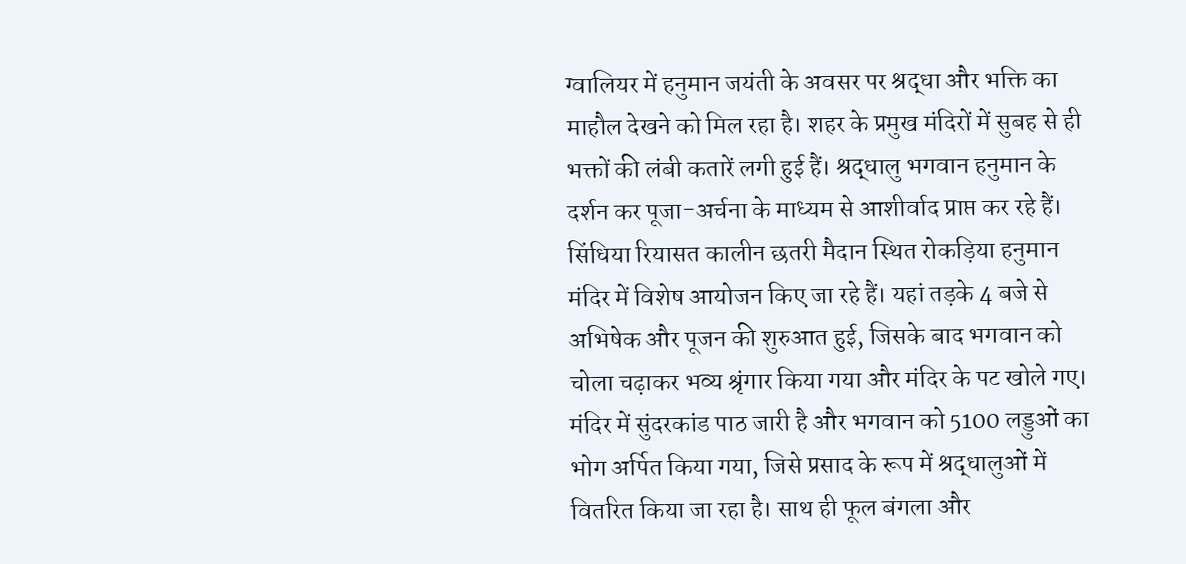ग्वालियर में हनुमान जयंती के अवसर पर श्रद्धा और भक्ति का माहौल देखने को मिल रहा है। शहर के प्रमुख मंदिरों में सुबह से ही भक्तों की लंबी कतारें लगी हुई हैं। श्रद्धालु भगवान हनुमान के दर्शन कर पूजा-अर्चना के माध्यम से आशीर्वाद प्राप्त कर रहे हैं। सिंधिया रियासत कालीन छतरी मैदान स्थित रोकड़िया हनुमान मंदिर में विशेष आयोजन किए जा रहे हैं। यहां तड़के 4 बजे से अभिषेक और पूजन की शुरुआत हुई, जिसके बाद भगवान को चोला चढ़ाकर भव्य श्रृंगार किया गया और मंदिर के पट खोले गए। मंदिर में सुंदरकांड पाठ जारी है और भगवान को 5100 लड्डुओं का भोग अर्पित किया गया, जिसे प्रसाद के रूप में श्रद्धालुओं में वितरित किया जा रहा है। साथ ही फूल बंगला और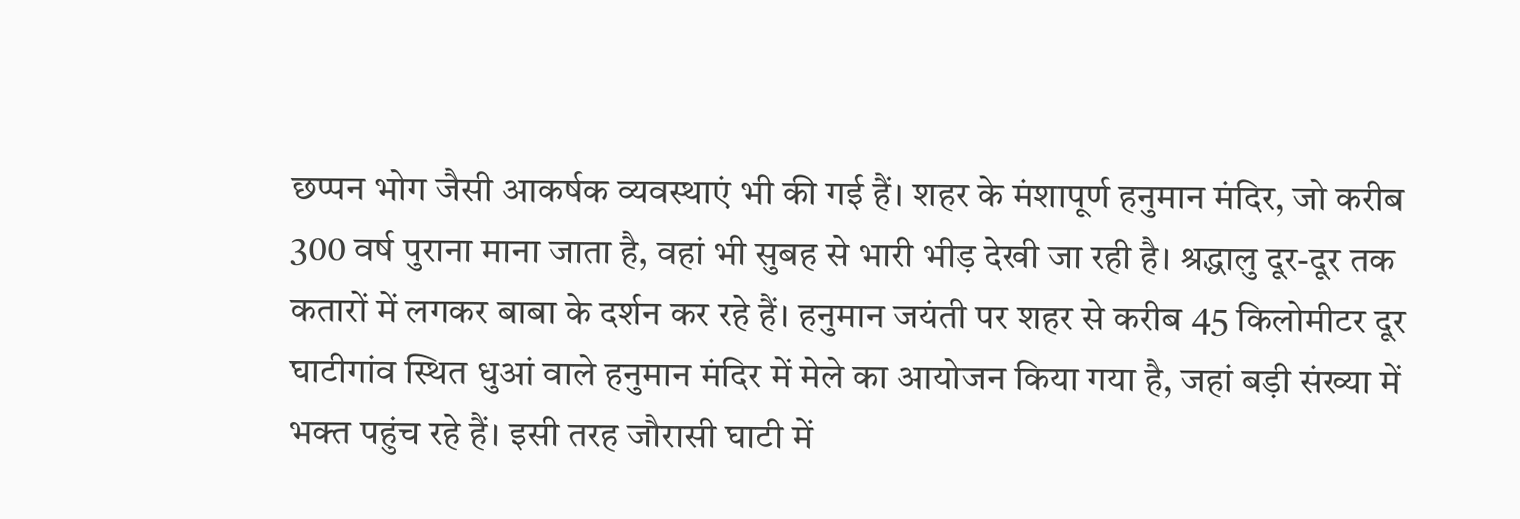छप्पन भोग जैसी आकर्षक व्यवस्थाएं भी की गई हैं। शहर के मंशापूर्ण हनुमान मंदिर, जो करीब 300 वर्ष पुराना माना जाता है, वहां भी सुबह से भारी भीड़ देखी जा रही है। श्रद्धालु दूर-दूर तक कतारों में लगकर बाबा के दर्शन कर रहे हैं। हनुमान जयंती पर शहर से करीब 45 किलोमीटर दूर घाटीगांव स्थित धुआं वाले हनुमान मंदिर में मेले का आयोजन किया गया है, जहां बड़ी संख्या में भक्त पहुंच रहे हैं। इसी तरह जौरासी घाटी में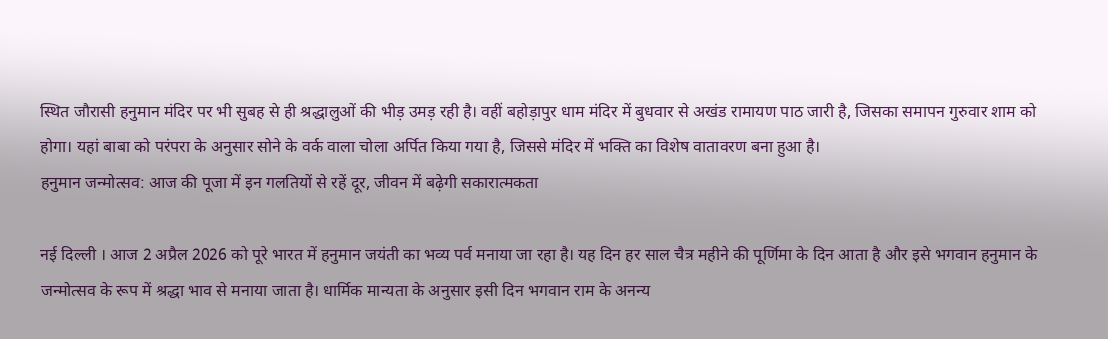स्थित जौरासी हनुमान मंदिर पर भी सुबह से ही श्रद्धालुओं की भीड़ उमड़ रही है। वहीं बहोड़ापुर धाम मंदिर में बुधवार से अखंड रामायण पाठ जारी है, जिसका समापन गुरुवार शाम को होगा। यहां बाबा को परंपरा के अनुसार सोने के वर्क वाला चोला अर्पित किया गया है, जिससे मंदिर में भक्ति का विशेष वातावरण बना हुआ है।
हनुमान जन्मोत्सव: आज की पूजा में इन गलतियों से रहें दूर, जीवन में बढ़ेगी सकारात्मकता

नई दिल्ली । आज 2 अप्रैल 2026 को पूरे भारत में हनुमान जयंती का भव्य पर्व मनाया जा रहा है। यह दिन हर साल चैत्र महीने की पूर्णिमा के दिन आता है और इसे भगवान हनुमान के जन्मोत्सव के रूप में श्रद्धा भाव से मनाया जाता है। धार्मिक मान्यता के अनुसार इसी दिन भगवान राम के अनन्य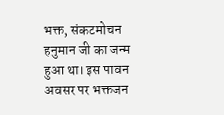भक्त, संकटमोचन हनुमान जी का जन्म हुआ था। इस पावन अवसर पर भक्तजन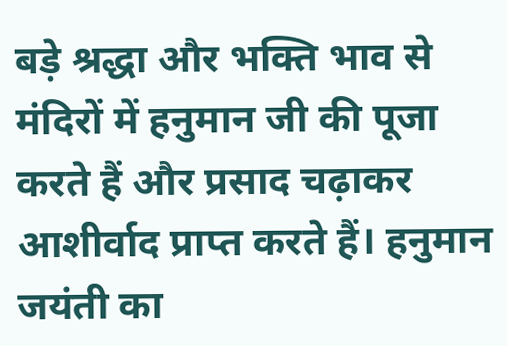बड़े श्रद्धा और भक्ति भाव से मंदिरों में हनुमान जी की पूजा करते हैं और प्रसाद चढ़ाकर आशीर्वाद प्राप्त करते हैं। हनुमान जयंती का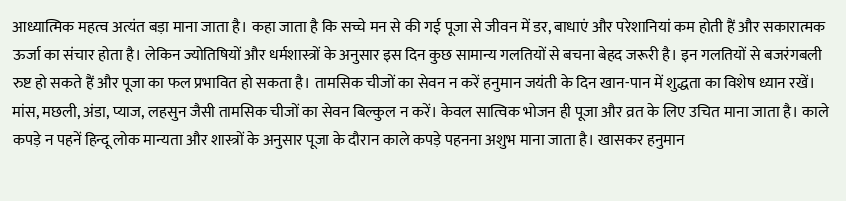आध्यात्मिक महत्व अत्यंत बड़ा माना जाता है। कहा जाता है कि सच्चे मन से की गई पूजा से जीवन में डर, बाधाएं और परेशानियां कम होती हैं और सकारात्मक ऊर्जा का संचार होता है। लेकिन ज्योतिषियों और धर्मशास्त्रों के अनुसार इस दिन कुछ सामान्य गलतियों से बचना बेहद जरूरी है। इन गलतियों से बजरंगबली रुष्ट हो सकते हैं और पूजा का फल प्रभावित हो सकता है। तामसिक चीजों का सेवन न करें हनुमान जयंती के दिन खान-पान में शुद्धता का विशेष ध्यान रखें। मांस, मछली, अंडा, प्याज, लहसुन जैसी तामसिक चीजों का सेवन बिल्कुल न करें। केवल सात्विक भोजन ही पूजा और व्रत के लिए उचित माना जाता है। काले कपड़े न पहनें हिन्दू लोक मान्यता और शास्त्रों के अनुसार पूजा के दौरान काले कपड़े पहनना अशुभ माना जाता है। खासकर हनुमान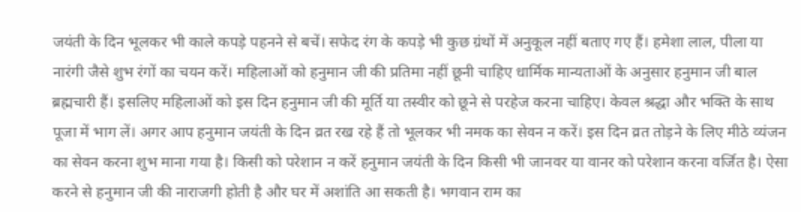जयंती के दिन भूलकर भी काले कपड़े पहनने से बचें। सफेद रंग के कपड़े भी कुछ ग्रंथों में अनुकूल नहीं बताए गए हैं। हमेशा लाल, पीला या नारंगी जैसे शुभ रंगों का चयन करें। महिलाओं को हनुमान जी की प्रतिमा नहीं छूनी चाहिए धार्मिक मान्यताओं के अनुसार हनुमान जी बाल ब्रह्मचारी हैं। इसलिए महिलाओं को इस दिन हनुमान जी की मूर्ति या तस्वीर को छूने से परहेज करना चाहिए। केवल श्रद्धा और भक्ति के साथ पूजा में भाग लें। अगर आप हनुमान जयंती के दिन व्रत रख रहे हैं तो भूलकर भी नमक का सेवन न करें। इस दिन व्रत तोड़ने के लिए मीठे व्यंजन का सेवन करना शुभ माना गया है। किसी को परेशान न करें हनुमान जयंती के दिन किसी भी जानवर या वानर को परेशान करना वर्जित है। ऐसा करने से हनुमान जी की नाराजगी होती है और घर में अशांति आ सकती है। भगवान राम का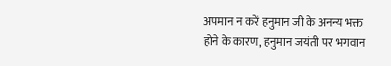अपमान न करें हनुमान जी के अनन्य भक्त होने के कारण, हनुमान जयंती पर भगवान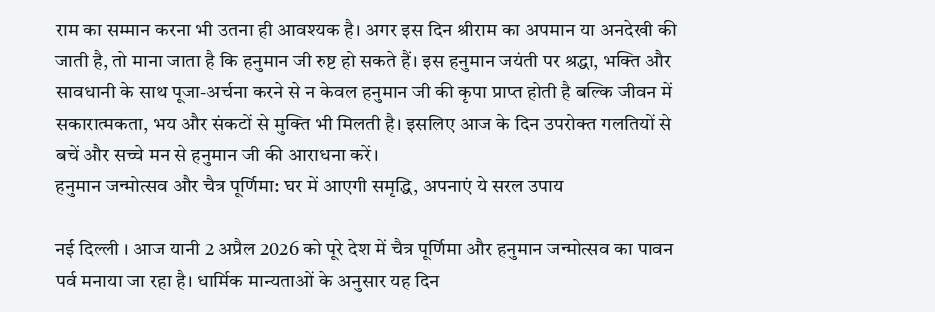राम का सम्मान करना भी उतना ही आवश्यक है। अगर इस दिन श्रीराम का अपमान या अनदेखी की जाती है, तो माना जाता है कि हनुमान जी रुष्ट हो सकते हैं। इस हनुमान जयंती पर श्रद्धा, भक्ति और सावधानी के साथ पूजा-अर्चना करने से न केवल हनुमान जी की कृपा प्राप्त होती है बल्कि जीवन में सकारात्मकता, भय और संकटों से मुक्ति भी मिलती है। इसलिए आज के दिन उपरोक्त गलतियों से बचें और सच्चे मन से हनुमान जी की आराधना करें।
हनुमान जन्मोत्सव और चैत्र पूर्णिमा: घर में आएगी समृद्धि, अपनाएं ये सरल उपाय

नई दिल्ली । आज यानी 2 अप्रैल 2026 को पूरे देश में चैत्र पूर्णिमा और हनुमान जन्मोत्सव का पावन पर्व मनाया जा रहा है। धार्मिक मान्यताओं के अनुसार यह दिन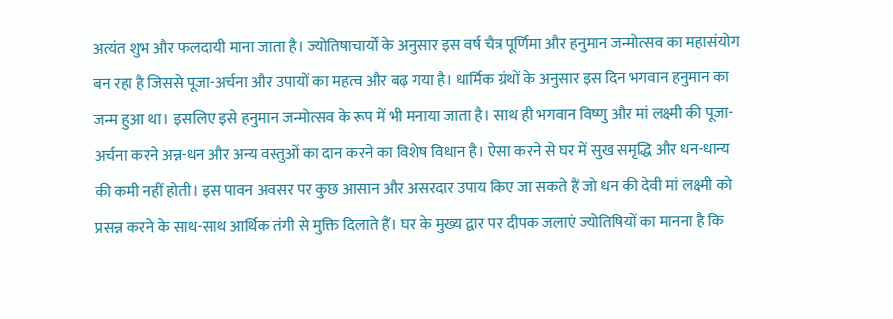अत्यंत शुभ और फलदायी माना जाता है। ज्योतिषाचार्यों के अनुसार इस वर्ष चैत्र पूर्णिमा और हनुमान जन्मोत्सव का महासंयोग बन रहा है जिससे पूजा-अर्चना और उपायों का महत्व और बढ़ गया है। धार्मिक ग्रंथों के अनुसार इस दिन भगवान हनुमान का जन्म हुआ था। इसलिए इसे हनुमान जन्मोत्सव के रूप में भी मनाया जाता है। साथ ही भगवान विष्णु और मां लक्ष्मी की पूजा-अर्चना करने अन्न-धन और अन्य वस्तुओं का दान करने का विशेष विधान है। ऐसा करने से घर में सुख समृद्धि और धन-धान्य की कमी नहीं होती। इस पावन अवसर पर कुछ आसान और असरदार उपाय किए जा सकते हैं जो धन की देवी मां लक्ष्मी को प्रसन्न करने के साथ-साथ आर्थिक तंगी से मुक्ति दिलाते हैं। घर के मुख्य द्वार पर दीपक जलाएं ज्योतिषियों का मानना है कि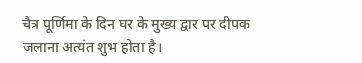चैत्र पूर्णिमा के दिन घर के मुख्य द्वार पर दीपक जलाना अत्यंत शुभ होता है।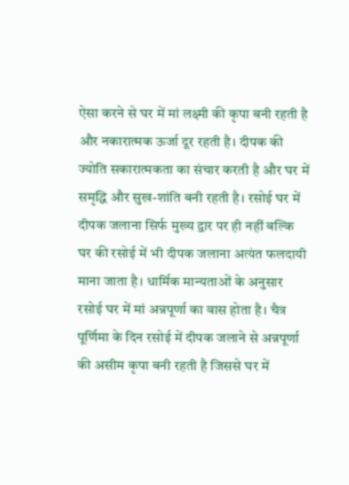ऐसा करने से घर में मां लक्ष्मी की कृपा बनी रहती है और नकारात्मक ऊर्जा दूर रहती है। दीपक की ज्योति सकारात्मकता का संचार करती है और घर में समृद्धि और सुख-शांति बनी रहती है। रसोई घर में दीपक जलाना सिर्फ मुख्य द्वार पर ही नहीं बल्कि घर की रसोई में भी दीपक जलाना अत्यंत फलदायी माना जाता है। धार्मिक मान्यताओं के अनुसार रसोई घर में मां अन्नपूर्णा का वास होता है। चैत्र पूर्णिमा के दिन रसोई में दीपक जलाने से अन्नपूर्णा की असीम कृपा बनी रहती है जिससे घर में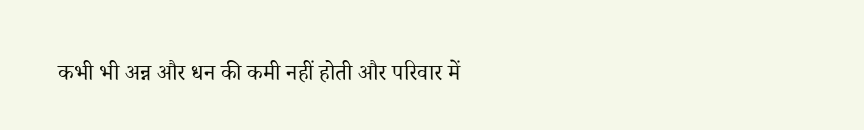कभी भी अन्न और धन की कमी नहीं होती और परिवार में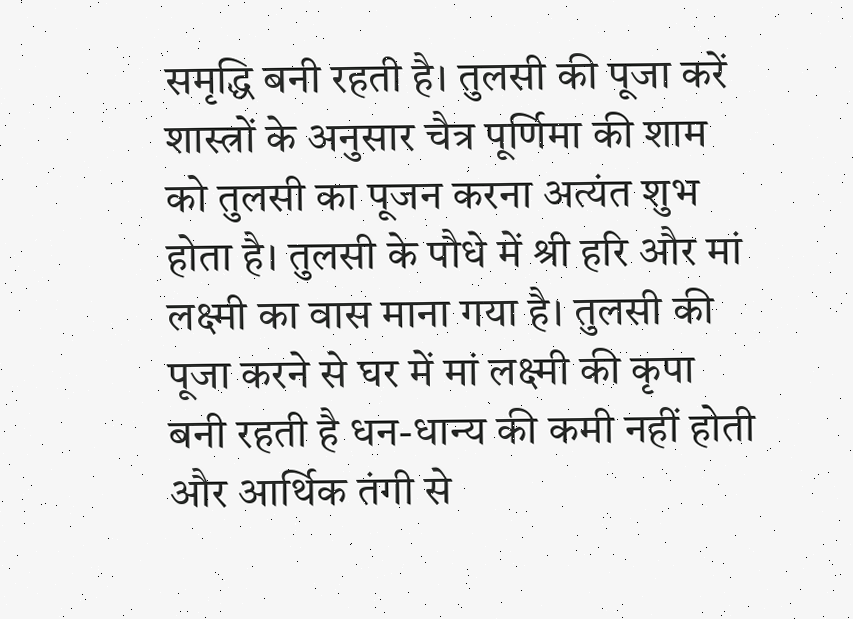समृद्धि बनी रहती है। तुलसी की पूजा करें शास्त्रों के अनुसार चैत्र पूर्णिमा की शाम को तुलसी का पूजन करना अत्यंत शुभ होता है। तुलसी के पौधे में श्री हरि और मां लक्ष्मी का वास माना गया है। तुलसी की पूजा करने से घर में मां लक्ष्मी की कृपा बनी रहती है धन-धान्य की कमी नहीं होती और आर्थिक तंगी से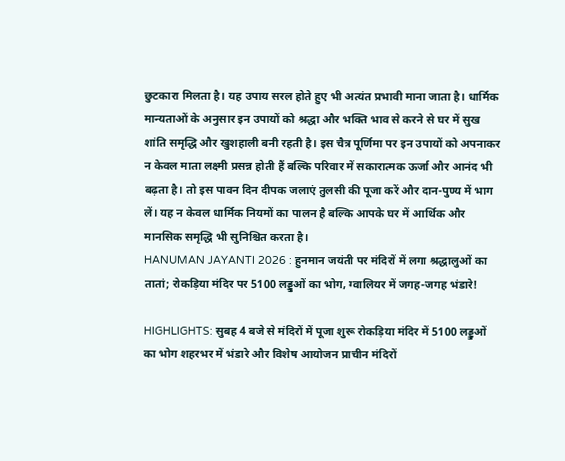छुटकारा मिलता है। यह उपाय सरल होते हुए भी अत्यंत प्रभावी माना जाता है। धार्मिक मान्यताओं के अनुसार इन उपायों को श्रद्धा और भक्ति भाव से करने से घर में सुख शांति समृद्धि और खुशहाली बनी रहती है। इस चैत्र पूर्णिमा पर इन उपायों को अपनाकर न केवल माता लक्ष्मी प्रसन्न होती हैं बल्कि परिवार में सकारात्मक ऊर्जा और आनंद भी बढ़ता है। तो इस पावन दिन दीपक जलाएं तुलसी की पूजा करें और दान-पुण्य में भाग लें। यह न केवल धार्मिक नियमों का पालन है बल्कि आपके घर में आर्थिक और मानसिक समृद्धि भी सुनिश्चित करता है।
HANUMAN JAYANTI 2026 : हुनमान जयंती पर मंदिरों में लगा श्रद्धालुओं का तातां; रोकड़िया मंदिर पर 5100 लड्डुओं का भोग, ग्वालियर में जगह-जगह भंडारे!

HIGHLIGHTS: सुबह 4 बजे से मंदिरों में पूजा शुरू रोकड़िया मंदिर में 5100 लड्डुओं का भोग शहरभर में भंडारे और विशेष आयोजन प्राचीन मंदिरों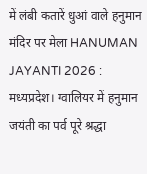में लंबी कतारें धुआं वाले हनुमान मंदिर पर मेला HANUMAN JAYANTI 2026 : मध्यप्रदेश। ग्वालियर में हनुमान जयंती का पर्व पूरे श्रद्धा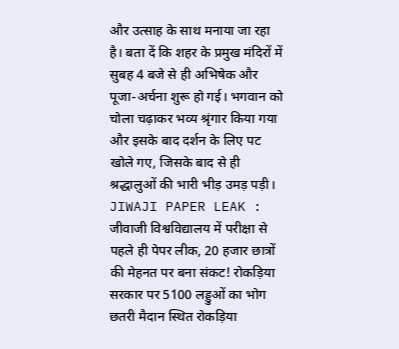और उत्साह के साथ मनाया जा रहा है। बता दें कि शहर के प्रमुख मंदिरों में सुबह 4 बजे से ही अभिषेक और पूजा-अर्चना शुरू हो गई। भगवान को चोला चढ़ाकर भव्य श्रृंगार किया गया और इसके बाद दर्शन के लिए पट खोले गए, जिसके बाद से ही श्रद्धालुओं की भारी भीड़ उमड़ पड़ी। JIWAJI PAPER LEAK : जीवाजी विश्वविद्यालय में परीक्षा से पहले ही पेपर लीक, 20 हजार छात्रों की मेहनत पर बना संकट! रोकड़िया सरकार पर 5100 लड्डुओं का भोग छतरी मैदान स्थित रोकड़िया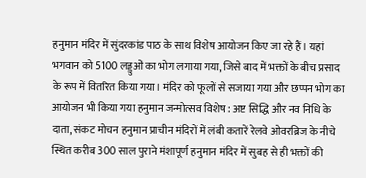हनुमान मंदिर में सुंदरकांड पाठ के साथ विशेष आयोजन किए जा रहे हैं। यहां भगवान को 5100 लड्डुओं का भोग लगाया गया, जिसे बाद में भक्तों के बीच प्रसाद के रूप में वितरित किया गया। मंदिर को फूलों से सजाया गया और छप्पन भोग का आयोजन भी किया गया हनुमान जन्मोत्सव विशेष : अष्ट सिद्धि और नव निधि के दाता, संकट मोचन हनुमान प्राचीन मंदिरों में लंबी कतारें रेलवे ओवरब्रिज के नीचे स्थित करीब 300 साल पुराने मंशापूर्ण हनुमान मंदिर में सुबह से ही भक्तों की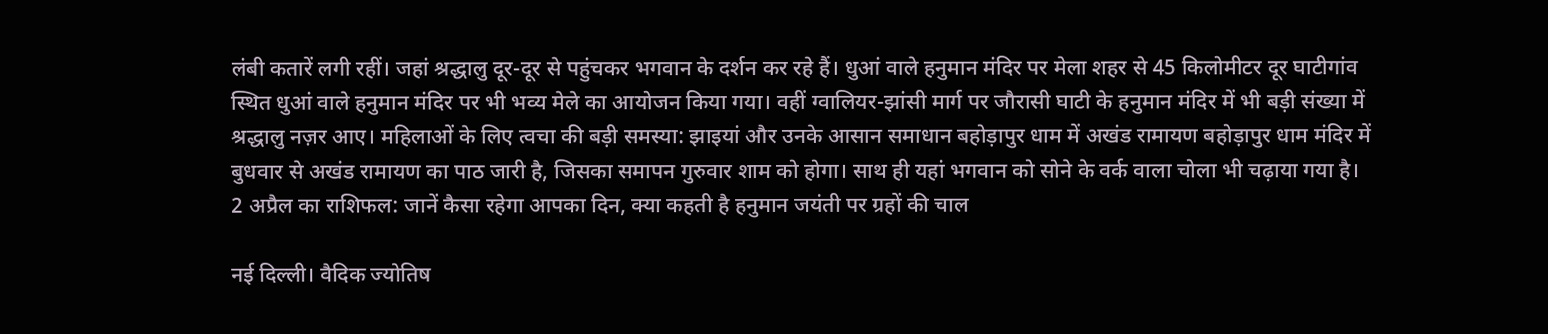लंबी कतारें लगी रहीं। जहां श्रद्धालु दूर-दूर से पहुंचकर भगवान के दर्शन कर रहे हैं। धुआं वाले हनुमान मंदिर पर मेला शहर से 45 किलोमीटर दूर घाटीगांव स्थित धुआं वाले हनुमान मंदिर पर भी भव्य मेले का आयोजन किया गया। वहीं ग्वालियर-झांसी मार्ग पर जौरासी घाटी के हनुमान मंदिर में भी बड़ी संख्या में श्रद्धालु नज़र आए। महिलाओं के लिए त्वचा की बड़ी समस्या: झाइयां और उनके आसान समाधान बहोड़ापुर धाम में अखंड रामायण बहोड़ापुर धाम मंदिर में बुधवार से अखंड रामायण का पाठ जारी है, जिसका समापन गुरुवार शाम को होगा। साथ ही यहां भगवान को सोने के वर्क वाला चोला भी चढ़ाया गया है।
2 अप्रैल का राशिफल: जानें कैसा रहेगा आपका दिन, क्या कहती है हनुमान जयंती पर ग्रहों की चाल

नई दिल्ली। वैदिक ज्योतिष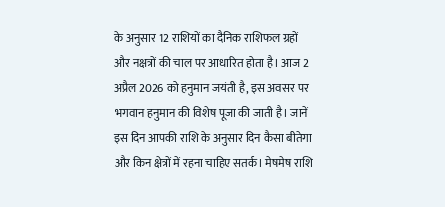के अनुसार 12 राशियों का दैनिक राशिफल ग्रहों और नक्षत्रों की चाल पर आधारित होता है। आज 2 अप्रैल 2026 को हनुमान जयंती है, इस अवसर पर भगवान हनुमान की विशेष पूजा की जाती है। जानें इस दिन आपकी राशि के अनुसार दिन कैसा बीतेगा और किन क्षेत्रों में रहना चाहिए सतर्क। मेषमेष राशि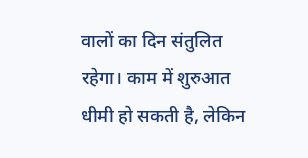वालों का दिन संतुलित रहेगा। काम में शुरुआत धीमी हो सकती है, लेकिन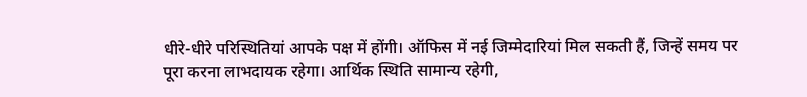धीरे-धीरे परिस्थितियां आपके पक्ष में होंगी। ऑफिस में नई जिम्मेदारियां मिल सकती हैं, जिन्हें समय पर पूरा करना लाभदायक रहेगा। आर्थिक स्थिति सामान्य रहेगी,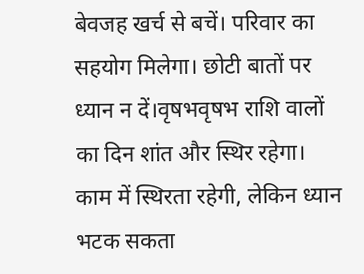बेवजह खर्च से बचें। परिवार का सहयोग मिलेगा। छोटी बातों पर ध्यान न दें।वृषभवृषभ राशि वालों का दिन शांत और स्थिर रहेगा। काम में स्थिरता रहेगी, लेकिन ध्यान भटक सकता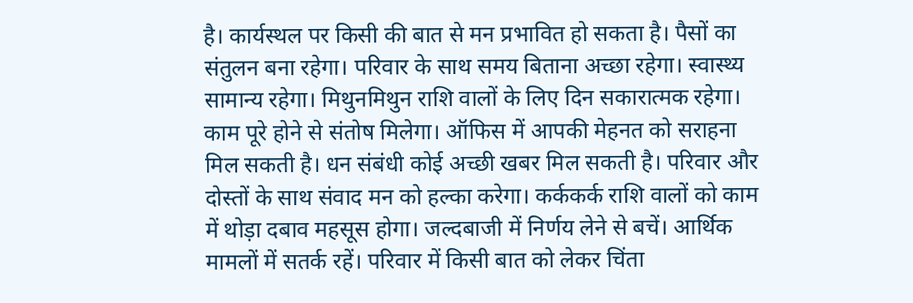है। कार्यस्थल पर किसी की बात से मन प्रभावित हो सकता है। पैसों का संतुलन बना रहेगा। परिवार के साथ समय बिताना अच्छा रहेगा। स्वास्थ्य सामान्य रहेगा। मिथुनमिथुन राशि वालों के लिए दिन सकारात्मक रहेगा। काम पूरे होने से संतोष मिलेगा। ऑफिस में आपकी मेहनत को सराहना मिल सकती है। धन संबंधी कोई अच्छी खबर मिल सकती है। परिवार और दोस्तों के साथ संवाद मन को हल्का करेगा। कर्ककर्क राशि वालों को काम में थोड़ा दबाव महसूस होगा। जल्दबाजी में निर्णय लेने से बचें। आर्थिक मामलों में सतर्क रहें। परिवार में किसी बात को लेकर चिंता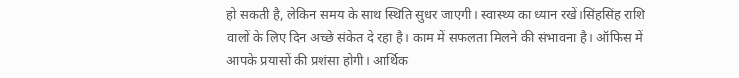हो सकती है, लेकिन समय के साथ स्थिति सुधर जाएगी। स्वास्थ्य का ध्यान रखें।सिंहसिंह राशि वालों के लिए दिन अच्छे संकेत दे रहा है। काम में सफलता मिलने की संभावना है। ऑफिस में आपके प्रयासों की प्रशंसा होगी। आर्थिक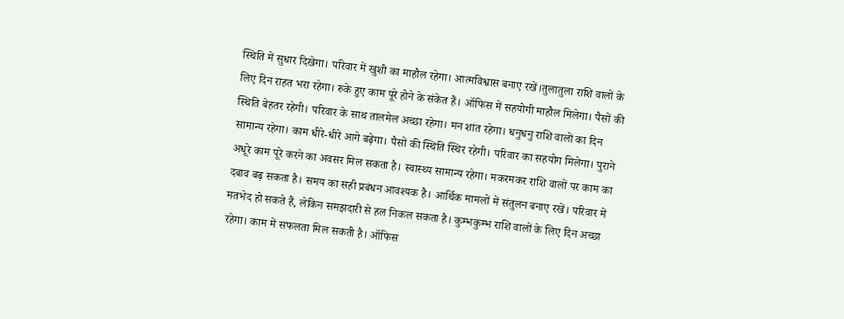स्थिति में सुधार दिखेगा। परिवार में खुशी का माहौल रहेगा। आत्मविश्वास बनाए रखें।तुलातुला राशि वालों के लिए दिन राहत भरा रहेगा। रुके हुए काम पूरे होने के संकेत हैं। ऑफिस में सहयोगी माहौल मिलेगा। पैसों की स्थिति बेहतर रहेगी। परिवार के साथ तालमेल अच्छा रहेगा। मन शांत रहेगा। धनुधनु राशि वालों का दिन सामान्य रहेगा। काम धीरे-धीरे आगे बढ़ेगा। पैसों की स्थिति स्थिर रहेगी। परिवार का सहयोग मिलेगा। पुराने अधूरे काम पूरे करने का अवसर मिल सकता है। स्वास्थ्य सामान्य रहेगा। मकरमकर राशि वालों पर काम का दबाव बढ़ सकता है। समय का सही प्रबंधन आवश्यक है। आर्थिक मामलों में संतुलन बनाए रखें। परिवार में मतभेद हो सकते हैं, लेकिन समझदारी से हल निकल सकता है। कुम्भकुम्भ राशि वालों के लिए दिन अच्छा रहेगा। काम में सफलता मिल सकती है। ऑफिस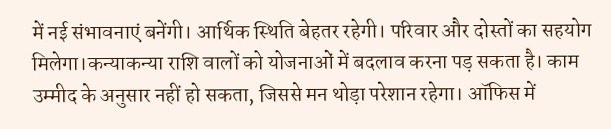में नई संभावनाएं बनेंगी। आर्थिक स्थिति बेहतर रहेगी। परिवार और दोस्तों का सहयोग मिलेगा।कन्याकन्या राशि वालों को योजनाओं में बदलाव करना पड़ सकता है। काम उम्मीद के अनुसार नहीं हो सकता, जिससे मन थोड़ा परेशान रहेगा। ऑफिस में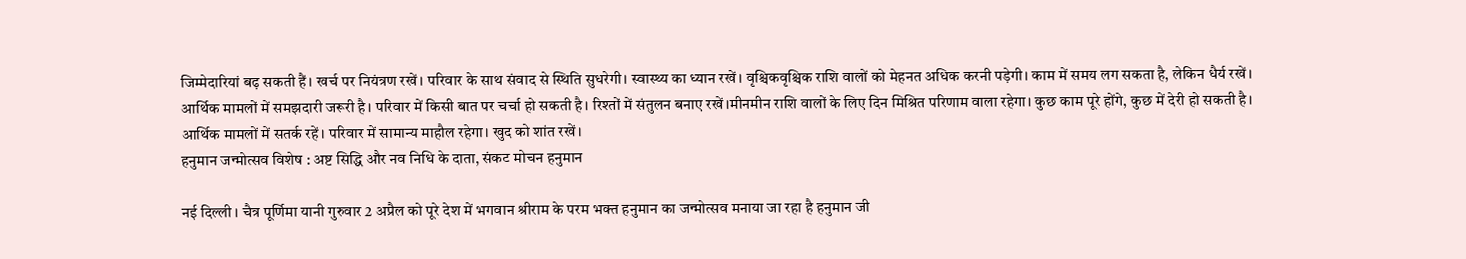जिम्मेदारियां बढ़ सकती हैं। खर्च पर नियंत्रण रखें। परिवार के साथ संवाद से स्थिति सुधरेगी। स्वास्थ्य का ध्यान रखें। वृश्चिकवृश्चिक राशि वालों को मेहनत अधिक करनी पड़ेगी। काम में समय लग सकता है, लेकिन धैर्य रखें। आर्थिक मामलों में समझदारी जरूरी है। परिवार में किसी बात पर चर्चा हो सकती है। रिश्तों में संतुलन बनाए रखें।मीनमीन राशि वालों के लिए दिन मिश्रित परिणाम वाला रहेगा। कुछ काम पूरे होंगे, कुछ में देरी हो सकती है। आर्थिक मामलों में सतर्क रहें। परिवार में सामान्य माहौल रहेगा। खुद को शांत रखें।
हनुमान जन्मोत्सव विशेष : अष्ट सिद्धि और नव निधि के दाता, संकट मोचन हनुमान

नई दिल्ली । चैत्र पूर्णिमा यानी गुरुवार 2 अप्रैल को पूरे देश में भगवान श्रीराम के परम भक्त हनुमान का जन्मोत्सव मनाया जा रहा है हनुमान जी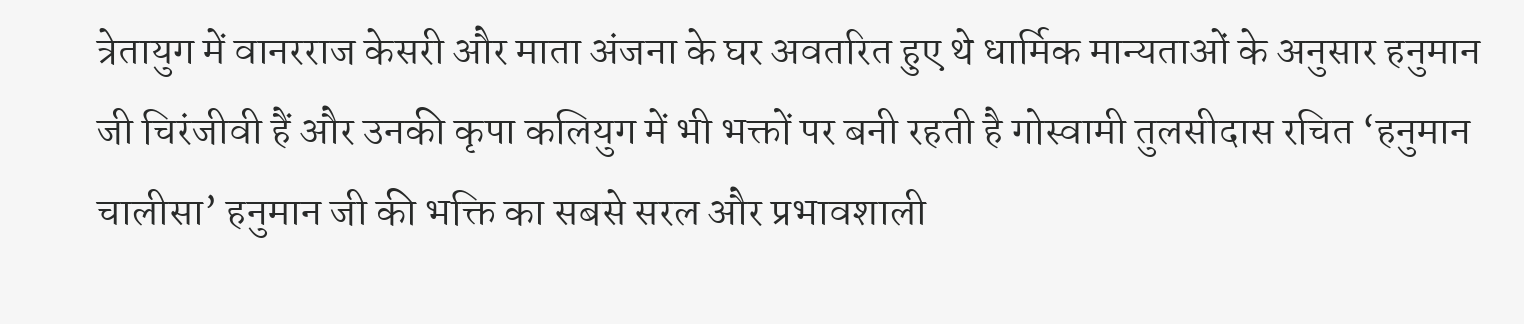त्रेतायुग में वानरराज केसरी और माता अंजना के घर अवतरित हुए थे धार्मिक मान्यताओं के अनुसार हनुमान जी चिरंजीवी हैं और उनकी कृपा कलियुग में भी भक्तों पर बनी रहती है गोस्वामी तुलसीदास रचित ‘हनुमान चालीसा’ हनुमान जी की भक्ति का सबसे सरल और प्रभावशाली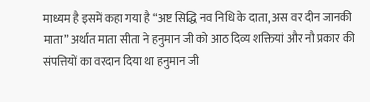माध्यम है इसमें कहा गया है “अष्ट सिद्धि नव निधि के दाता, अस वर दीन जानकी माता” अर्थात माता सीता ने हनुमान जी को आठ दिव्य शक्तियां और नौ प्रकार की संपत्तियों का वरदान दिया था हनुमान जी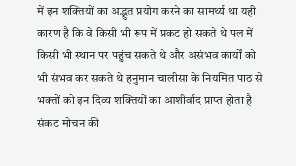में इन शक्तियों का अद्भुत प्रयोग करने का सामर्थ्य था यही कारण है कि वे किसी भी रूप में प्रकट हो सकते थे पल में किसी भी स्थान पर पहुंच सकते थे और असंभव कार्यों को भी संभव कर सकते थे हनुमान चालीसा के नियमित पाठ से भक्तों को इन दिव्य शक्तियों का आशीर्वाद प्राप्त होता है संकट मोचन की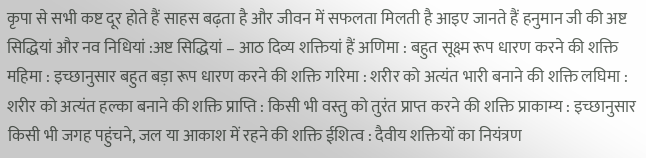कृपा से सभी कष्ट दूर होते हैं साहस बढ़ता है और जीवन में सफलता मिलती है आइए जानते हैं हनुमान जी की अष्ट सिद्धियां और नव निधियां :अष्ट सिद्धियां – आठ दिव्य शक्तियां हैं अणिमा : बहुत सूक्ष्म रूप धारण करने की शक्ति महिमा : इच्छानुसार बहुत बड़ा रूप धारण करने की शक्ति गरिमा : शरीर को अत्यंत भारी बनाने की शक्ति लघिमा : शरीर को अत्यंत हल्का बनाने की शक्ति प्राप्ति : किसी भी वस्तु को तुरंत प्राप्त करने की शक्ति प्राकाम्य : इच्छानुसार किसी भी जगह पहुंचने, जल या आकाश में रहने की शक्ति ईशित्व : दैवीय शक्तियों का नियंत्रण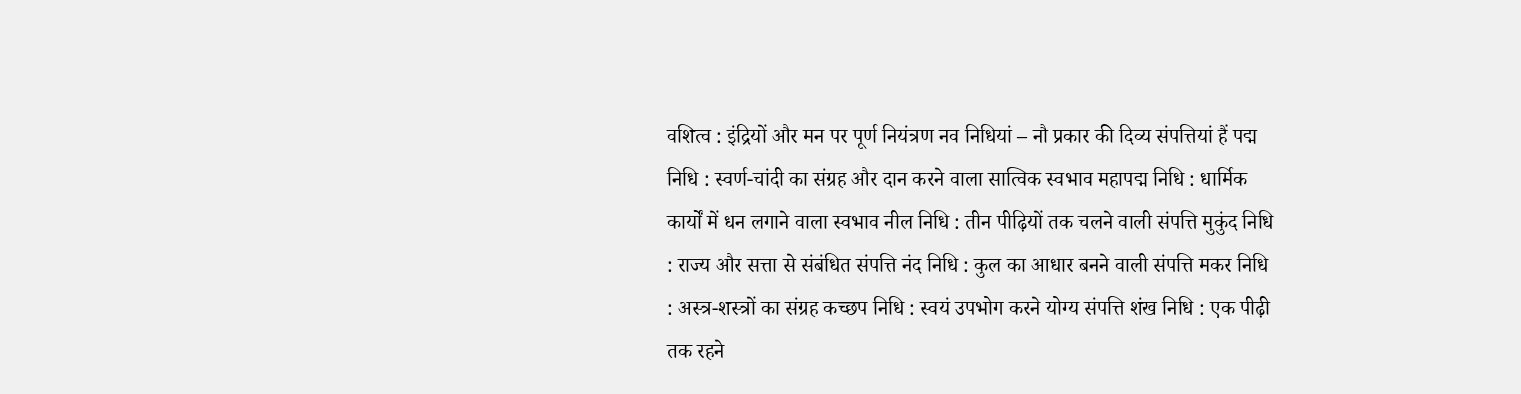वशित्व : इंद्रियों और मन पर पूर्ण नियंत्रण नव निधियां – नौ प्रकार की दिव्य संपत्तियां हैं पद्म निधि : स्वर्ण-चांदी का संग्रह और दान करने वाला सात्विक स्वभाव महापद्म निधि : धार्मिक कार्यों में धन लगाने वाला स्वभाव नील निधि : तीन पीढ़ियों तक चलने वाली संपत्ति मुकुंद निधि : राज्य और सत्ता से संबंधित संपत्ति नंद निधि : कुल का आधार बनने वाली संपत्ति मकर निधि : अस्त्र-शस्त्रों का संग्रह कच्छप निधि : स्वयं उपभोग करने योग्य संपत्ति शंख निधि : एक पीढ़ी तक रहने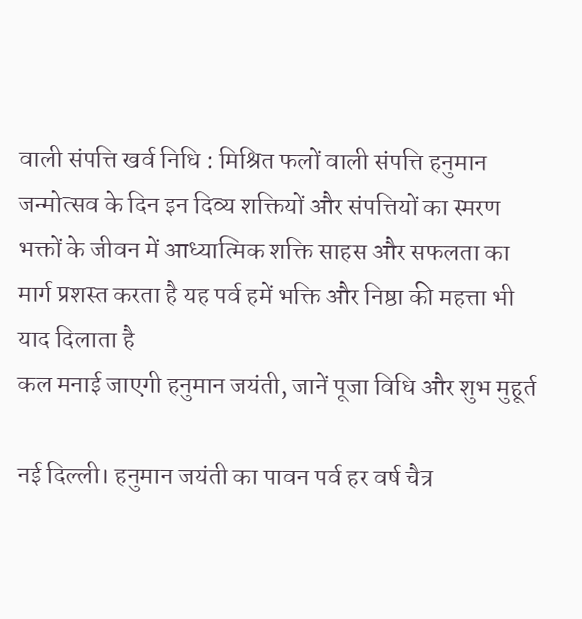वाली संपत्ति खर्व निधि : मिश्रित फलों वाली संपत्ति हनुमान जन्मोत्सव के दिन इन दिव्य शक्तियों और संपत्तियों का स्मरण भक्तों के जीवन में आध्यात्मिक शक्ति साहस और सफलता का मार्ग प्रशस्त करता है यह पर्व हमें भक्ति और निष्ठा की महत्ता भी याद दिलाता है
कल मनाई जाएगी हनुमान जयंती, जानें पूजा विधि और शुभ मुहूर्त

नई दिल्ली। हनुमान जयंती का पावन पर्व हर वर्ष चैत्र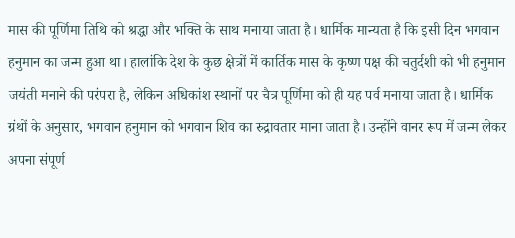मास की पूर्णिमा तिथि को श्रद्धा और भक्ति के साथ मनाया जाता है। धार्मिक मान्यता है कि इसी दिन भगवान हनुमान का जन्म हुआ था। हालांकि देश के कुछ क्षेत्रों में कार्तिक मास के कृष्ण पक्ष की चतुर्दशी को भी हनुमान जयंती मनाने की परंपरा है, लेकिन अधिकांश स्थानों पर चैत्र पूर्णिमा को ही यह पर्व मनाया जाता है। धार्मिक ग्रंथों के अनुसार, भगवान हनुमान को भगवान शिव का रुद्रावतार माना जाता है। उन्होंने वानर रूप में जन्म लेकर अपना संपूर्ण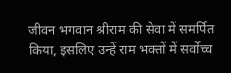जीवन भगवान श्रीराम की सेवा में समर्पित किया, इसलिए उन्हें राम भक्तों में सर्वोच्च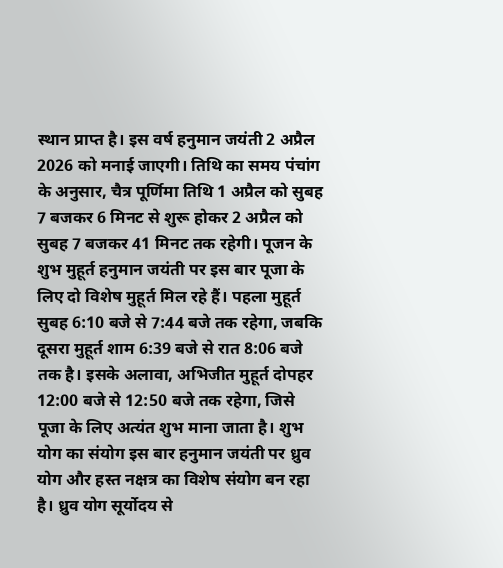स्थान प्राप्त है। इस वर्ष हनुमान जयंती 2 अप्रैल 2026 को मनाई जाएगी। तिथि का समय पंचांग के अनुसार, चैत्र पूर्णिमा तिथि 1 अप्रैल को सुबह 7 बजकर 6 मिनट से शुरू होकर 2 अप्रैल को सुबह 7 बजकर 41 मिनट तक रहेगी। पूजन के शुभ मुहूर्त हनुमान जयंती पर इस बार पूजा के लिए दो विशेष मुहूर्त मिल रहे हैं। पहला मुहूर्त सुबह 6:10 बजे से 7:44 बजे तक रहेगा, जबकि दूसरा मुहूर्त शाम 6:39 बजे से रात 8:06 बजे तक है। इसके अलावा, अभिजीत मुहूर्त दोपहर 12:00 बजे से 12:50 बजे तक रहेगा, जिसे पूजा के लिए अत्यंत शुभ माना जाता है। शुभ योग का संयोग इस बार हनुमान जयंती पर ध्रुव योग और हस्त नक्षत्र का विशेष संयोग बन रहा है। ध्रुव योग सूर्योदय से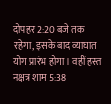दोपहर 2:20 बजे तक रहेगा, इसके बाद व्याघात योग प्रारंभ होगा। वहीं हस्त नक्षत्र शाम 5:38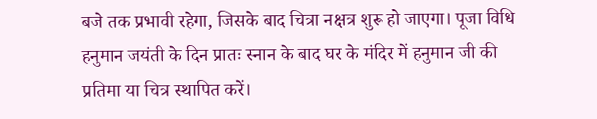बजे तक प्रभावी रहेगा, जिसके बाद चित्रा नक्षत्र शुरू हो जाएगा। पूजा विधि हनुमान जयंती के दिन प्रातः स्नान के बाद घर के मंदिर में हनुमान जी की प्रतिमा या चित्र स्थापित करें।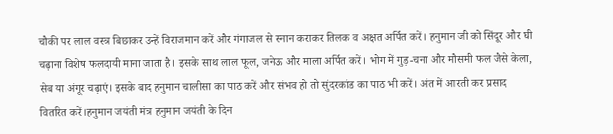चौकी पर लाल वस्त्र बिछाकर उन्हें विराजमान करें और गंगाजल से स्नान कराकर तिलक व अक्षत अर्पित करें। हनुमान जी को सिंदूर और घी चढ़ाना विशेष फलदायी माना जाता है। इसके साथ लाल फूल, जनेऊ और माला अर्पित करें। भोग में गुड़-चना और मौसमी फल जैसे केला, सेब या अंगूर चढ़ाएं। इसके बाद हनुमान चालीसा का पाठ करें और संभव हो तो सुंदरकांड का पाठ भी करें। अंत में आरती कर प्रसाद वितरित करें।हनुमान जयंती मंत्र हनुमान जयंती के दिन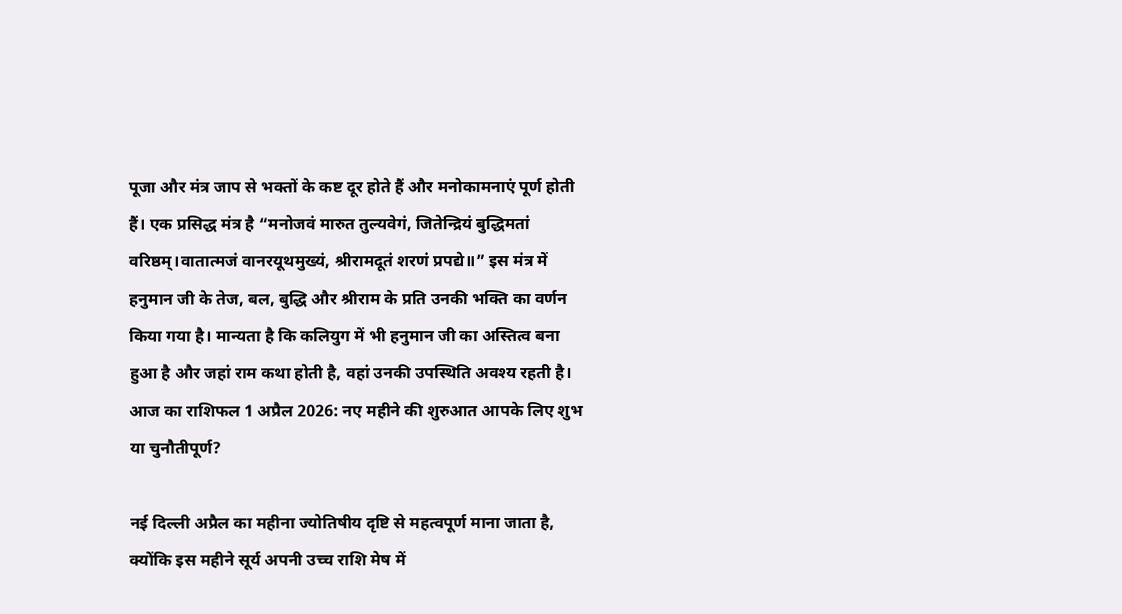पूजा और मंत्र जाप से भक्तों के कष्ट दूर होते हैं और मनोकामनाएं पूर्ण होती हैं। एक प्रसिद्ध मंत्र है “मनोजवं मारुत तुल्यवेगं, जितेन्द्रियं बुद्धिमतां वरिष्ठम्।वातात्मजं वानरयूथमुख्यं, श्रीरामदूतं शरणं प्रपद्ये॥” इस मंत्र में हनुमान जी के तेज, बल, बुद्धि और श्रीराम के प्रति उनकी भक्ति का वर्णन किया गया है। मान्यता है कि कलियुग में भी हनुमान जी का अस्तित्व बना हुआ है और जहां राम कथा होती है, वहां उनकी उपस्थिति अवश्य रहती है।
आज का राशिफल 1 अप्रैल 2026: नए महीने की शुरुआत आपके लिए शुभ या चुनौतीपूर्ण?

नई दिल्ली अप्रैल का महीना ज्योतिषीय दृष्टि से महत्वपूर्ण माना जाता है, क्योंकि इस महीने सूर्य अपनी उच्च राशि मेष में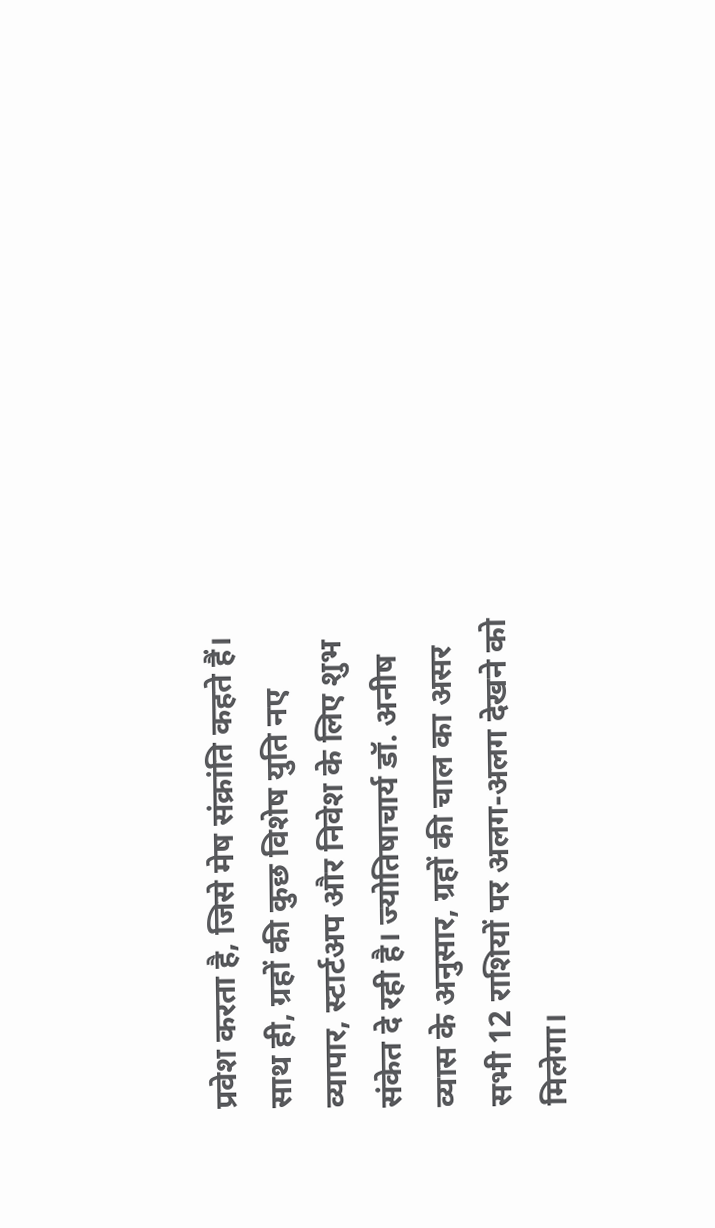प्रवेश करता है, जिसे मेष संक्रांति कहते हैं। साथ ही, ग्रहों की कुछ विशेष युति नए व्यापार, स्टार्टअप और निवेश के लिए शुभ संकेत दे रही है। ज्योतिषाचार्य डॉ. अनीष व्यास के अनुसार, ग्रहों की चाल का असर सभी 12 राशियों पर अलग-अलग देखने को मिलेगा।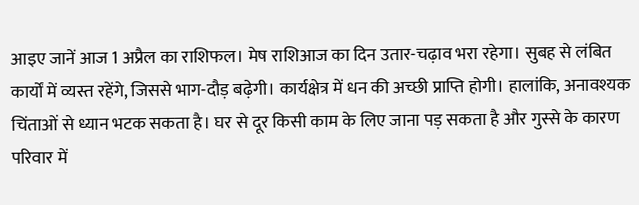आइए जानें आज 1 अप्रैल का राशिफल। मेष राशिआज का दिन उतार-चढ़ाव भरा रहेगा। सुबह से लंबित कार्यों में व्यस्त रहेंगे, जिससे भाग-दौड़ बढ़ेगी। कार्यक्षेत्र में धन की अच्छी प्राप्ति होगी। हालांकि, अनावश्यक चिंताओं से ध्यान भटक सकता है। घर से दूर किसी काम के लिए जाना पड़ सकता है और गुस्से के कारण परिवार में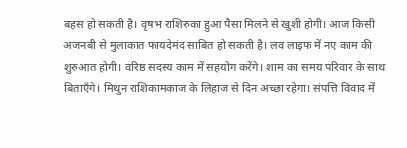बहस हो सकती है। वृषभ राशिरुका हुआ पैसा मिलने से खुशी होगी। आज किसी अजनबी से मुलाकात फायदेमंद साबित हो सकती है। लव लाइफ में नए काम की शुरुआत होगी। वरिष्ठ सदस्य काम में सहयोग करेंगे। शाम का समय परिवार के साथ बिताएँगे। मिथुन राशिकामकाज के लिहाज से दिन अच्छा रहेगा। संपत्ति विवाद में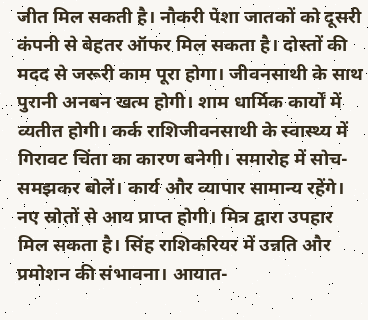जीत मिल सकती है। नौकरी पेशा जातकों को दूसरी कंपनी से बेहतर ऑफर मिल सकता है। दोस्तों की मदद से जरूरी काम पूरा होगा। जीवनसाथी के साथ पुरानी अनबन खत्म होगी। शाम धार्मिक कार्यों में व्यतीत होगी। कर्क राशिजीवनसाथी के स्वास्थ्य में गिरावट चिंता का कारण बनेगी। समारोह में सोच-समझकर बोलें। कार्य और व्यापार सामान्य रहेंगे। नए स्रोतों से आय प्राप्त होगी। मित्र द्वारा उपहार मिल सकता है। सिंह राशिकरियर में उन्नति और प्रमोशन की संभावना। आयात-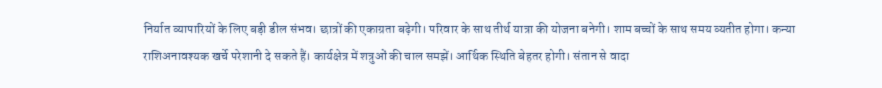निर्यात व्यापारियों के लिए बड़ी डील संभव। छात्रों की एकाग्रता बढ़ेगी। परिवार के साथ तीर्थ यात्रा की योजना बनेगी। शाम बच्चों के साथ समय व्यतीत होगा। कन्या राशिअनावश्यक खर्चे परेशानी दे सकते हैं। कार्यक्षेत्र में शत्रुओं की चाल समझें। आर्थिक स्थिति बेहतर होगी। संतान से वादा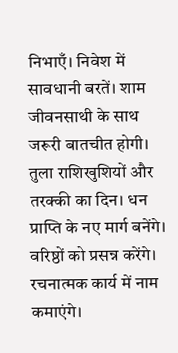निभाएँ। निवेश में सावधानी बरतें। शाम जीवनसाथी के साथ जरूरी बातचीत होगी। तुला राशिखुशियों और तरक्की का दिन। धन प्राप्ति के नए मार्ग बनेंगे। वरिष्ठों को प्रसन्न करेंगे। रचनात्मक कार्य में नाम कमाएंगे।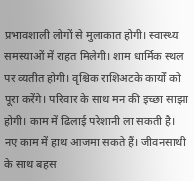प्रभावशाली लोगों से मुलाकात होगी। स्वास्थ्य समस्याओं में राहत मिलेगी। शाम धार्मिक स्थल पर व्यतीत होगी। वृश्चिक राशिअटके कार्यों को पूरा करेंगे। परिवार के साथ मन की इच्छा साझा होगी। काम में ढिलाई परेशानी ला सकती है। नए काम में हाथ आजमा सकते हैं। जीवनसाथी के साथ बहस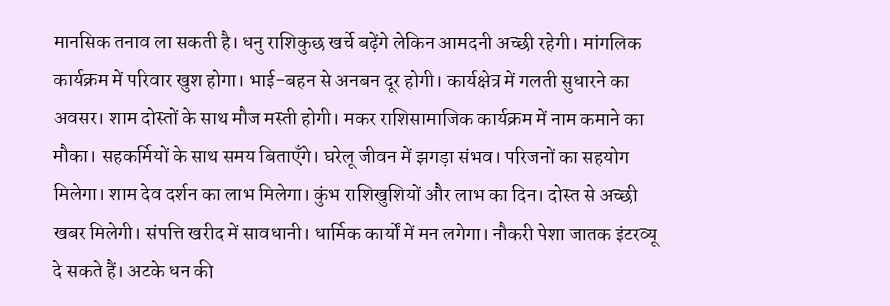मानसिक तनाव ला सकती है। धनु राशिकुछ खर्चे बढ़ेंगे लेकिन आमदनी अच्छी रहेगी। मांगलिक कार्यक्रम में परिवार खुश होगा। भाई-बहन से अनबन दूर होगी। कार्यक्षेत्र में गलती सुधारने का अवसर। शाम दोस्तों के साथ मौज मस्ती होगी। मकर राशिसामाजिक कार्यक्रम में नाम कमाने का मौका। सहकर्मियों के साथ समय बिताएँगे। घरेलू जीवन में झगड़ा संभव। परिजनों का सहयोग मिलेगा। शाम देव दर्शन का लाभ मिलेगा। कुंभ राशिखुशियों और लाभ का दिन। दोस्त से अच्छी खबर मिलेगी। संपत्ति खरीद में सावधानी। धार्मिक कार्यों में मन लगेगा। नौकरी पेशा जातक इंटरव्यू दे सकते हैं। अटके धन की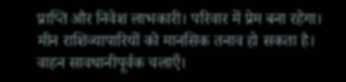प्राप्ति और निवेश लाभकारी। परिवार में प्रेम बना रहेगा। मीन राशिव्यापारियों को मानसिक तनाव हो सकता है। वाहन सावधानीपूर्वक चलाएँ।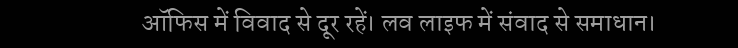ऑफिस में विवाद से दूर रहें। लव लाइफ में संवाद से समाधान।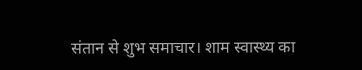संतान से शुभ समाचार। शाम स्वास्थ्य का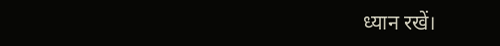ध्यान रखें।